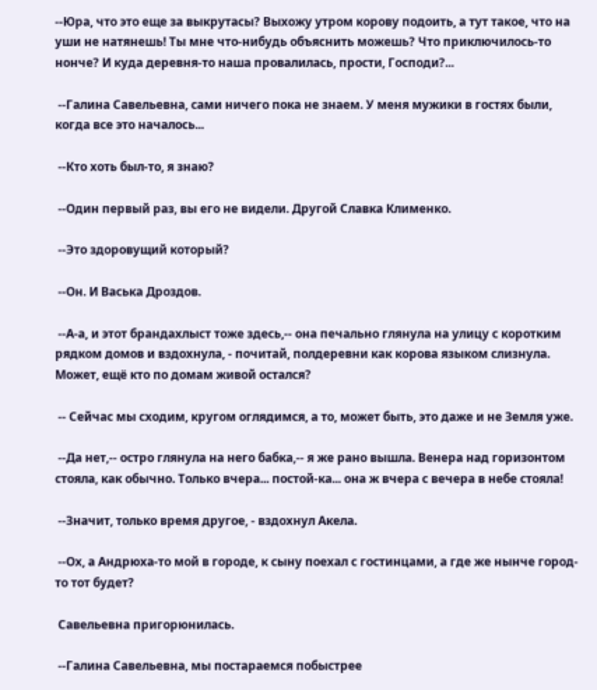--Юра, что это еще за выкрутасы? Выхожу утром корову подоить, а тут такое, что на уши не натянешь! Ты мне что-нибудь объяснить можешь? Что приключилось-то нонче? И куда деревня-то наша провалилась, прости, Господи?...

 --Галина Савельевна, сами ничего пока не знаем. У меня мужики в гостях были, когда все это началось...

 --Кто хоть был-то, я знаю?

 --Один первый раз, вы его не видели. Другой Славка Клименко.

 --Это здоровущий который?

 --Он. И Васька Дроздов.

 --А-а, и этот брандахлыст тоже здесь,-- она печально глянула на улицу с коротким рядком домов и вздохнула, - почитай, полдеревни как корова языком слизнула. Может, ещё кто по домам живой остался?

 -- Сейчас мы сходим, кругом оглядимся, а то, может быть, это даже и не Земля уже.

 --Да нет,-- остро глянула на него бабка,-- я же рано вышла. Венера над горизонтом стояла, как обычно. Только вчера... постой-ка... она ж вчера с вечера в небе стояла!

 --Значит, только время другое, - вздохнул Акела.

 --Ох, а Андрюха-то мой в городе, к сыну поехал с гостинцами, а где же нынче город-то тот будет?

 Савельевна пригорюнилась.

 --Галина Савельевна, мы постараемся побыстрее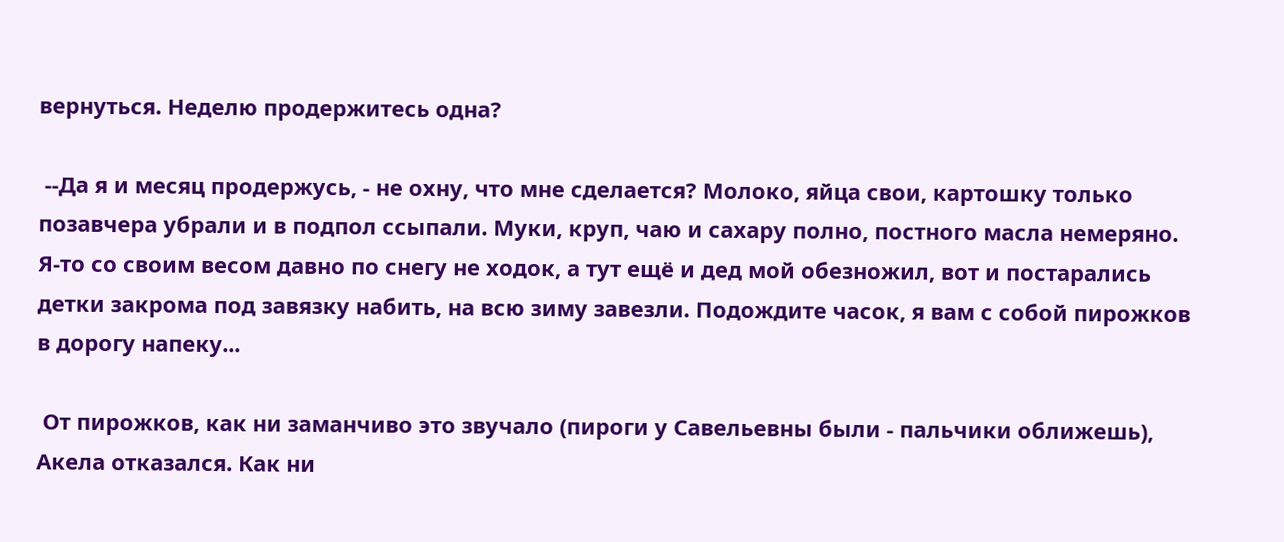вернуться. Неделю продержитесь одна?

 --Да я и месяц продержусь, - не охну, что мне сделается? Молоко, яйца свои, картошку только позавчера убрали и в подпол ссыпали. Муки, круп, чаю и сахару полно, постного масла немеряно. Я-то со своим весом давно по снегу не ходок, а тут ещё и дед мой обезножил, вот и постарались детки закрома под завязку набить, на всю зиму завезли. Подождите часок, я вам с собой пирожков в дорогу напеку...

 От пирожков, как ни заманчиво это звучало (пироги у Савельевны были - пальчики оближешь), Акела отказался. Как ни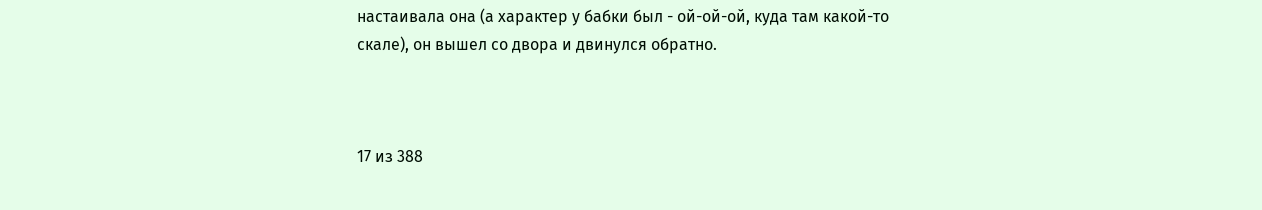настаивала она (а характер у бабки был - ой-ой-ой, куда там какой-то скале), он вышел со двора и двинулся обратно.



17 из 388